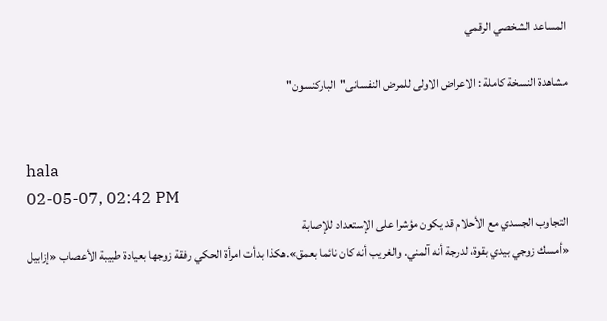المساعد الشخصي الرقمي

مشاهدة النسخة كاملة : الاعراض الاولى للمرض النفسانى"الباركنسون"


hala
02-05-07, 02:42 PM
التجاوب الجسدي مع الأحلام قد يكون مؤشرا على الإستعداد للإصابة
«أمسك زوجي بيدي بقوة، لدرجة أنه آلمني. والغريب أنه كان نائما بعمق».هكذا بدأت امرأة الحكي رفقة زوجها بعيادة طبيبة الأعصاب «إزابيل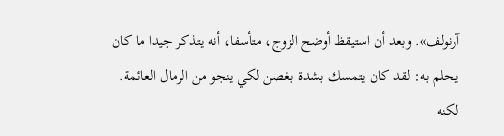آرنولف». وبعد أن استيقظ أوضح الزوج، متأسفا، أنه يتذكر جيدا ما كان يحلم به: لقد كان يتمسك بشدة بغصن لكي ينجو من الرمال العائمة. لكنه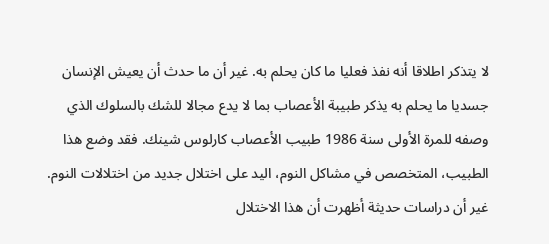لا يتذكر اطلاقا أنه نفذ فعليا ما كان يحلم به. غير أن ما حدث أن يعيش الإنسان جسديا ما يحلم به يذكر طبيبة الأعصاب بما لا يدع مجالا للشك بالسلوك الذي وصفه للمرة الأولى سنة 1986 طبيب الأعصاب كارلوس شينك. فقد وضع هذا الطبيب، المتخصص في مشاكل النوم، اليد على اختلال جديد من اختلالات النوم. غير أن دراسات حديثة أظهرت أن هذا الاختلال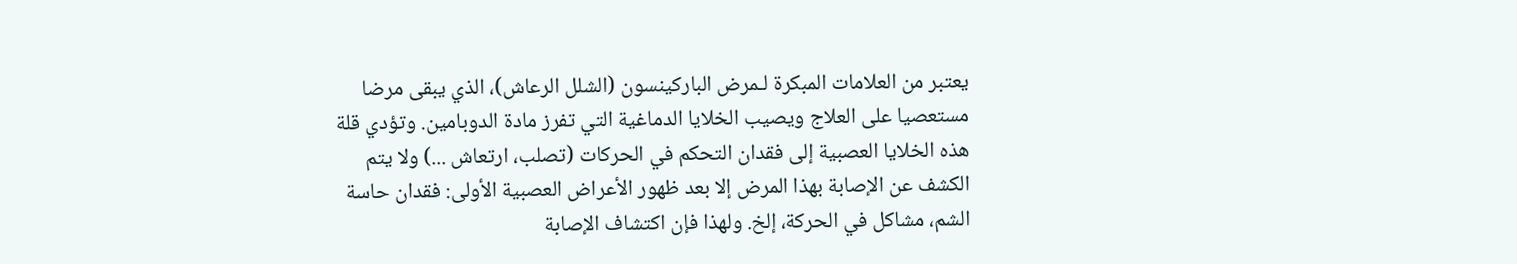يعتبر من العلامات المبكرة لـمرض الباركينسون (الشلل الرعاش)، الذي يبقى مرضا مستعصيا على العلاج ويصيب الخلايا الدماغية التي تفرز مادة الدوبامين. وتؤدي قلة هذه الخلايا العصبية إلى فقدان التحكم في الحركات (تصلب، ارتعاش ...) ولا يتم الكشف عن الإصابة بهذا المرض إلا بعد ظهور الأعراض العصبية الأولى: فقدان حاسة الشم، مشاكل في الحركة، إلخ. ولهذا فإن اكتشاف الإصابة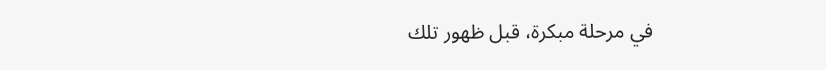في مرحلة مبكرة، قبل ظهور تلك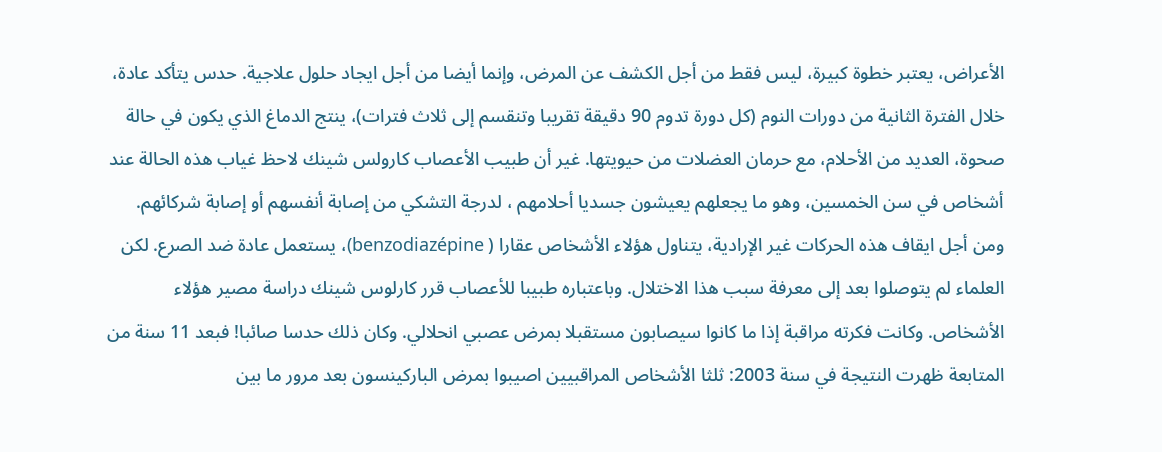الأعراض، يعتبر خطوة كبيرة، ليس فقط من أجل الكشف عن المرض، وإنما أيضا من أجل ايجاد حلول علاجية. حدس يتأكد عادة، خلال الفترة الثانية من دورات النوم (كل دورة تدوم 90 دقيقة تقريبا وتنقسم إلى ثلاث فترات)، ينتج الدماغ الذي يكون في حالة صحوة، العديد من الأحلام، مع حرمان العضلات من حيويتها. غير أن طبيب الأعصاب كارولس شينك لاحظ غياب هذه الحالة عند أشخاص في سن الخمسين، وهو ما يجعلهم يعيشون جسديا أحلامهم ، لدرجة التشكي من إصابة أنفسهم أو إصابة شركائهم. ومن أجل ايقاف هذه الحركات غير الإرادية، يتناول هؤلاء الأشخاص عقارا ( benzodiazépine)، يستعمل عادة ضد الصرع. لكن العلماء لم يتوصلوا بعد إلى معرفة سبب هذا الاختلال. وباعتباره طبيبا للأعصاب قرر كارلوس شينك دراسة مصير هؤلاء الأشخاص. وكانت فكرته مراقبة إذا ما كانوا سيصابون مستقبلا بمرض عصبي انحلالي. وكان ذلك حدسا صائبا! فبعد 11 سنة من المتابعة ظهرت النتيجة في سنة 2003: ثلثا الأشخاص المراقبيين اصيبوا بمرض الباركينسون بعد مرور ما بين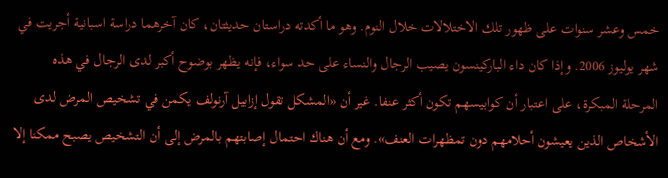خمس وعشر سنوات على ظهور تلك الاختلالات خلال النوم. وهو ما أكدته دراستان حديثتان، كان آخرهما دراسة اسبانية أجريت في شهر يوليوز 2006. وإذا كان داء الباركينسون يصيب الرجال والنساء على حد سواء، فإنه يظهر بوضوح أكبر لدى الرجال في هذه المرحلة المبكرة، على اعتبار أن كوابيسهم تكون أكثر عنفا. غير أن «المشكل تقول إزابيل آرنولف يكمن في تشخيص المرض لدى الأشخاص الذين يعيشون أحلامهم دون تمظهرات العنف». ومع أن هناك احتمال إصابتهم بالمرض إلى أن التشخيص يصبح ممكنا إلا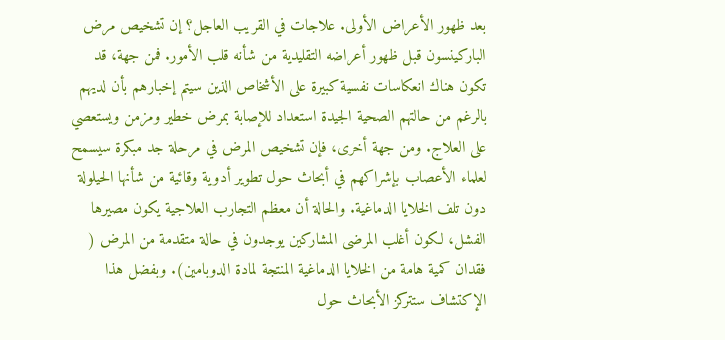بعد ظهور الأعراض الأولى. علاجات في القريب العاجل؟ إن تشخيص مرض الباركينسون قبل ظهور أعراضه التقليدية من شأنه قلب الأمور. فمن جهة، قد تكون هناك انعكاسات نفسية كبيرة على الأشخاص الذين سيتم إخبارهم بأن لديهم بالرغم من حالتهم الصحية الجيدة استعداد للإصابة بمرض خطير ومزمن ويستعصي على العلاج. ومن جهة أخرى، فإن تشخيص المرض في مرحلة جد مبكرة سيسمح لعلماء الأعصاب بإشراكهم في أبحاث حول تطوير أدوية وقائية من شأنها الحيلولة دون تلف الخلايا الدماغية. والحالة أن معظم التجارب العلاجية يكون مصيرها الفشل، لكون أغلب المرضى المشاركين يوجدون في حالة متقدمة من المرض ( فقدان كمية هامة من الخلايا الدماغية المنتجة لمادة الدوبامين). وبفضل هذا الإكتشاف ستتركز الأبحاث حول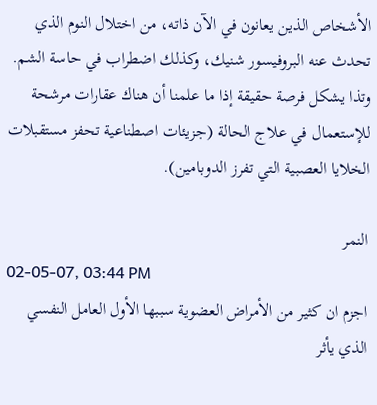الأشخاص الذين يعانون في الآن ذاته، من اختلال النوم الذي تحدث عنه البروفيسور شنيك، وكذلك اضطراب في حاسة الشم. وتذا يشكل فرصة حقيقة إذا ما علمنا أن هناك عقارات مرشحة للإستعمال في علاج الحالة (جزيئات اصطناعية تحفز مستقبلات الخلايا العصبية التي تفرز الدوبامين).

النمر
02-05-07, 03:44 PM
اجزم ان كثير من الأمراض العضوية سببها الأول العامل النفسي الذي يأثر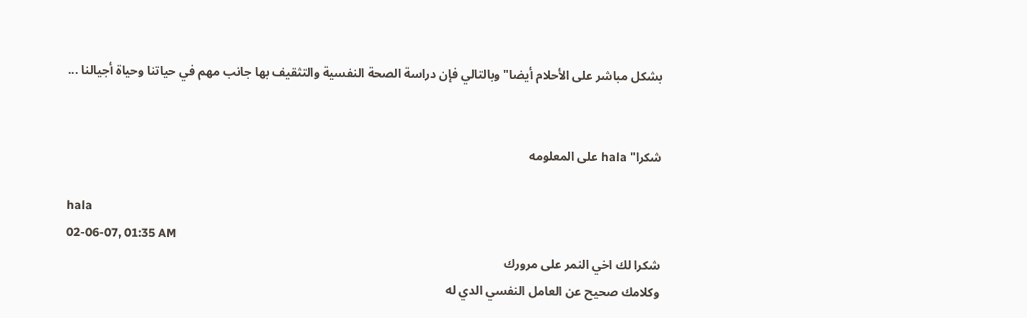بشكل مباشر على الأحلام أيضا" وبالتالي فإن دراسة الصحة النفسية والتثقيف بها جانب مهم في حياتنا وحياة أجيالنا ...


شكرا" hala على المعلومه

hala
02-06-07, 01:35 AM
شكرا لك اخي النمر على مرورك
وكلامك صحيح عن العامل النفسي الدي له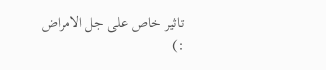تاثير خاص على جل الامراض
:)